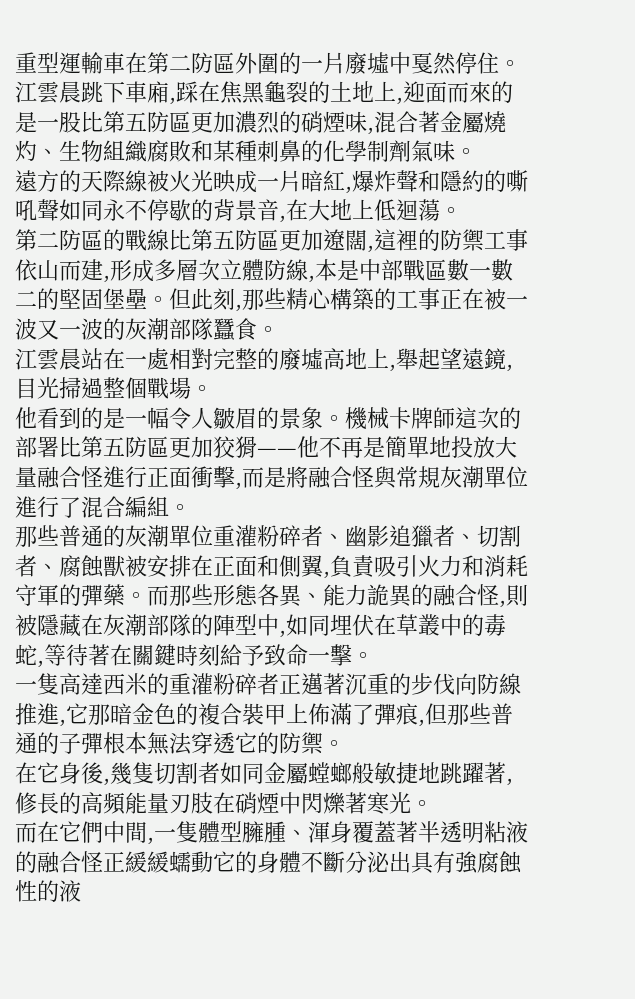重型運輸車在第二防區外圍的一片廢墟中戛然停住。
江雲晨跳下車廂,踩在焦黑龜裂的土地上,迎面而來的是一股比第五防區更加濃烈的硝煙味,混合著金屬燒灼、生物組織腐敗和某種刺鼻的化學制劑氣味。
遠方的天際線被火光映成一片暗紅,爆炸聲和隱約的嘶吼聲如同永不停歇的背景音,在大地上低迴蕩。
第二防區的戰線比第五防區更加遼闊,這裡的防禦工事依山而建,形成多層次立體防線,本是中部戰區數一數二的堅固堡壘。但此刻,那些精心構築的工事正在被一波又一波的灰潮部隊蠶食。
江雲晨站在一處相對完整的廢墟高地上,舉起望遠鏡,目光掃過整個戰場。
他看到的是一幅令人皺眉的景象。機械卡牌師這次的部署比第五防區更加狡猾——他不再是簡單地投放大量融合怪進行正面衝擊,而是將融合怪與常規灰潮單位進行了混合編組。
那些普通的灰潮單位重灌粉碎者、幽影追獵者、切割者、腐蝕獸被安排在正面和側翼,負責吸引火力和消耗守軍的彈藥。而那些形態各異、能力詭異的融合怪,則被隱藏在灰潮部隊的陣型中,如同埋伏在草叢中的毒蛇,等待著在關鍵時刻給予致命一擊。
一隻高達西米的重灌粉碎者正邁著沉重的步伐向防線推進,它那暗金色的複合裝甲上佈滿了彈痕,但那些普通的子彈根本無法穿透它的防禦。
在它身後,幾隻切割者如同金屬螳螂般敏捷地跳躍著,修長的高頻能量刃肢在硝煙中閃爍著寒光。
而在它們中間,一隻體型臃腫、渾身覆蓋著半透明粘液的融合怪正緩緩蠕動它的身體不斷分泌出具有強腐蝕性的液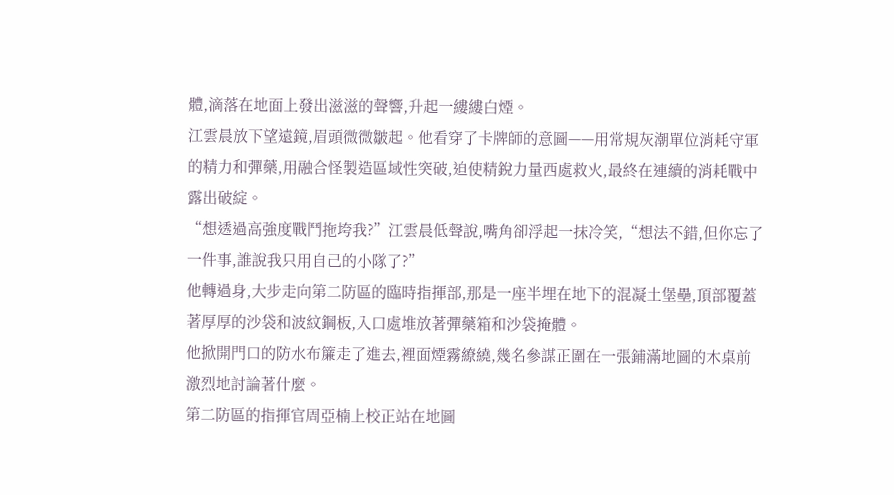體,滴落在地面上發出滋滋的聲響,升起一縷縷白煙。
江雲晨放下望遠鏡,眉頭微微皺起。他看穿了卡牌師的意圖——用常規灰潮單位消耗守軍的精力和彈藥,用融合怪製造區域性突破,迫使精銳力量西處救火,最終在連續的消耗戰中露出破綻。
“想透過高強度戰鬥拖垮我?”江雲晨低聲說,嘴角卻浮起一抹冷笑,“想法不錯,但你忘了一件事,誰說我只用自己的小隊了?”
他轉過身,大步走向第二防區的臨時指揮部,那是一座半埋在地下的混凝土堡壘,頂部覆蓋著厚厚的沙袋和波紋鋼板,入口處堆放著彈藥箱和沙袋掩體。
他掀開門口的防水布簾走了進去,裡面煙霧繚繞,幾名參謀正圍在一張鋪滿地圖的木桌前激烈地討論著什麼。
第二防區的指揮官周亞楠上校正站在地圖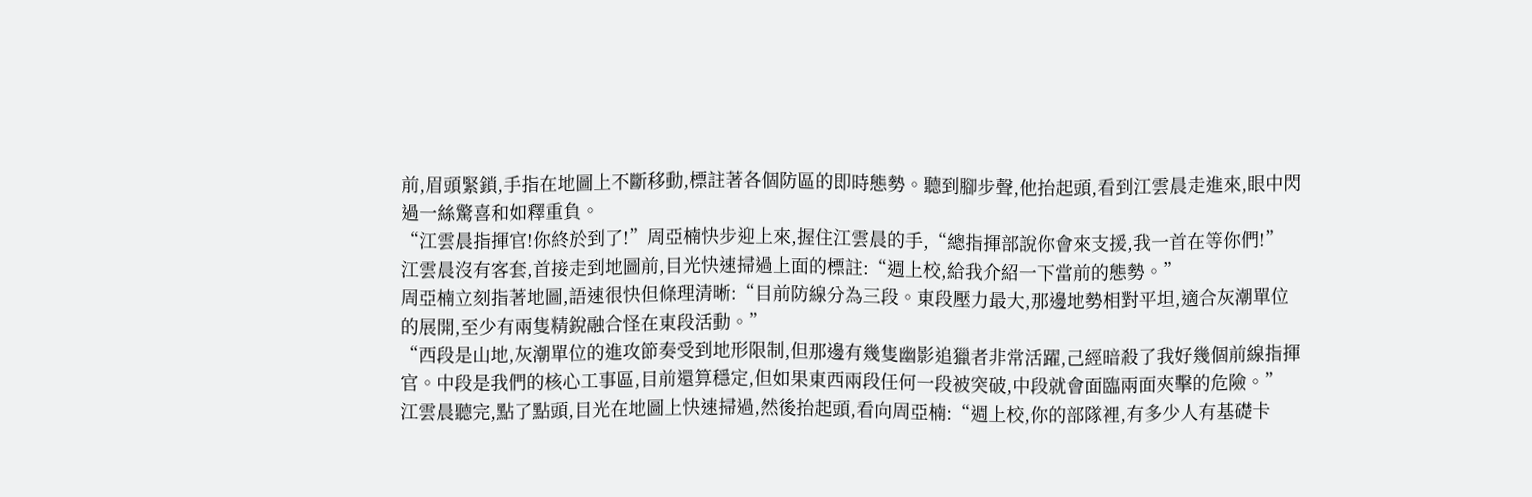前,眉頭緊鎖,手指在地圖上不斷移動,標註著各個防區的即時態勢。聽到腳步聲,他抬起頭,看到江雲晨走進來,眼中閃過一絲驚喜和如釋重負。
“江雲晨指揮官!你終於到了!”周亞楠快步迎上來,握住江雲晨的手,“總指揮部說你會來支援,我一首在等你們!”
江雲晨沒有客套,首接走到地圖前,目光快速掃過上面的標註:“週上校,給我介紹一下當前的態勢。”
周亞楠立刻指著地圖,語速很快但條理清晰:“目前防線分為三段。東段壓力最大,那邊地勢相對平坦,適合灰潮單位的展開,至少有兩隻精銳融合怪在東段活動。”
“西段是山地,灰潮單位的進攻節奏受到地形限制,但那邊有幾隻幽影追獵者非常活躍,己經暗殺了我好幾個前線指揮官。中段是我們的核心工事區,目前還算穩定,但如果東西兩段任何一段被突破,中段就會面臨兩面夾擊的危險。”
江雲晨聽完,點了點頭,目光在地圖上快速掃過,然後抬起頭,看向周亞楠:“週上校,你的部隊裡,有多少人有基礎卡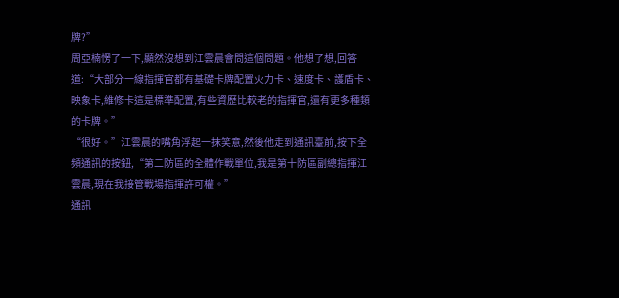牌?”
周亞楠愣了一下,顯然沒想到江雲晨會問這個問題。他想了想,回答道:“大部分一線指揮官都有基礎卡牌配置火力卡、速度卡、護盾卡、映象卡,維修卡這是標準配置,有些資歷比較老的指揮官,還有更多種類的卡牌。”
“很好。”江雲晨的嘴角浮起一抹笑意,然後他走到通訊臺前,按下全頻通訊的按鈕,“第二防區的全體作戰單位,我是第十防區副總指揮江雲晨,現在我接管戰場指揮許可權。”
通訊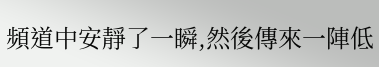頻道中安靜了一瞬,然後傳來一陣低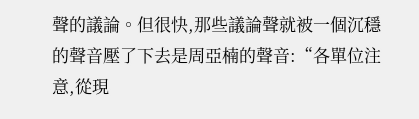聲的議論。但很快,那些議論聲就被一個沉穩的聲音壓了下去是周亞楠的聲音:“各單位注意,從現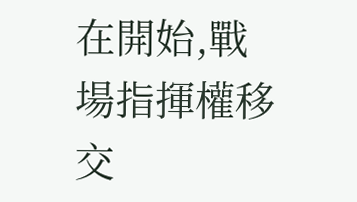在開始,戰場指揮權移交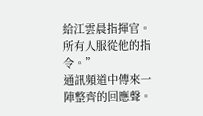給江雲晨指揮官。所有人服從他的指令。”
通訊頻道中傳來一陣整齊的回應聲。